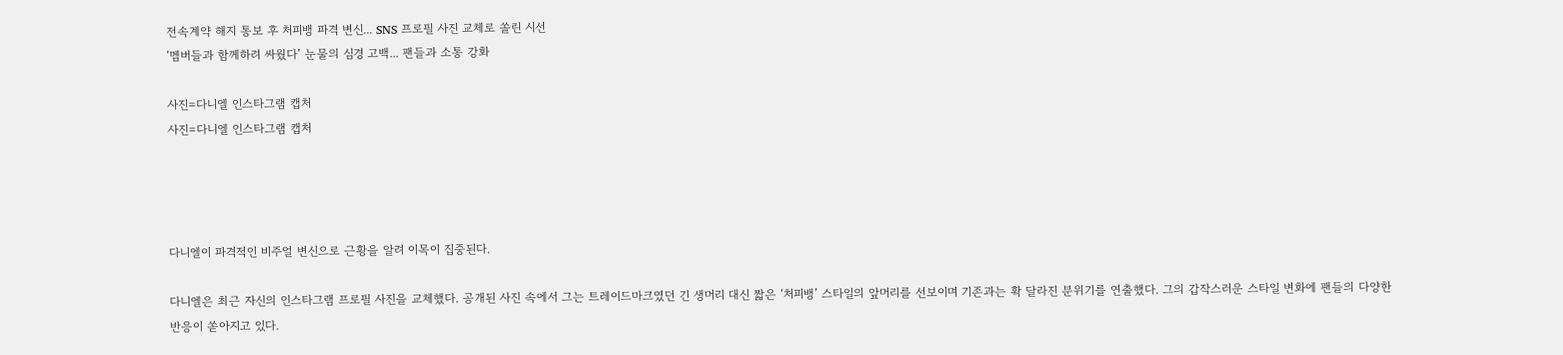전속계약 해지 통보 후 처피뱅 파격 변신... SNS 프로필 사진 교체로 쏠린 시선
‘멤버들과 함께하려 싸웠다’ 눈물의 심경 고백... 팬들과 소통 강화

사진=다니엘 인스타그램 캡처
사진=다니엘 인스타그램 캡처




다니엘이 파격적인 비주얼 변신으로 근황을 알려 이목이 집중된다.

다니엘은 최근 자신의 인스타그램 프로필 사진을 교체했다. 공개된 사진 속에서 그는 트레이드마크였던 긴 생머리 대신 짧은 ‘처피뱅’ 스타일의 앞머리를 선보이며 기존과는 확 달라진 분위기를 연출했다. 그의 갑작스러운 스타일 변화에 팬들의 다양한 반응이 쏟아지고 있다.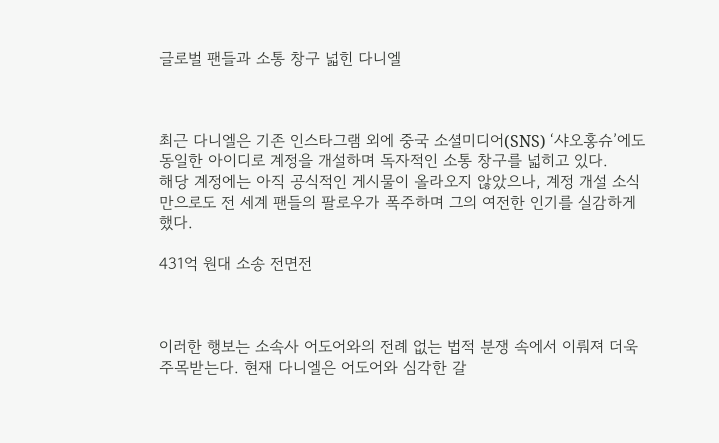글로벌 팬들과 소통 창구 넓힌 다니엘



최근 다니엘은 기존 인스타그램 외에 중국 소셜미디어(SNS) ‘샤오홍슈’에도 동일한 아이디로 계정을 개설하며 독자적인 소통 창구를 넓히고 있다.
해당 계정에는 아직 공식적인 게시물이 올라오지 않았으나, 계정 개설 소식만으로도 전 세계 팬들의 팔로우가 폭주하며 그의 여전한 인기를 실감하게 했다.

431억 원대 소송 전면전



이러한 행보는 소속사 어도어와의 전례 없는 법적 분쟁 속에서 이뤄져 더욱 주목받는다. 현재 다니엘은 어도어와 심각한 갈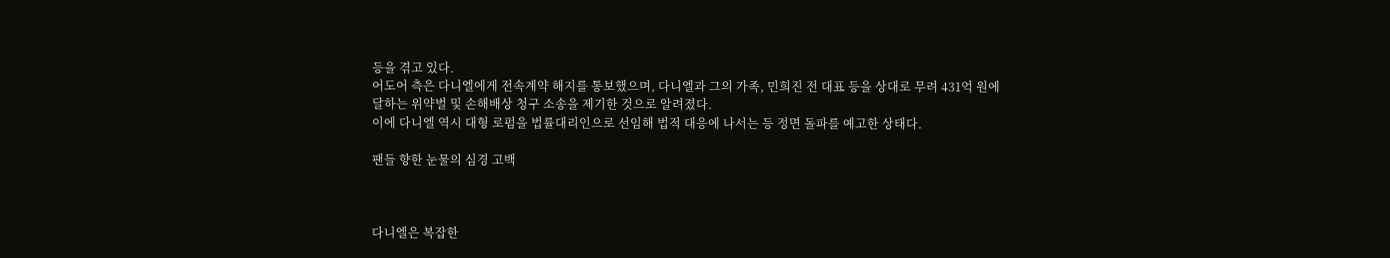등을 겪고 있다.
어도어 측은 다니엘에게 전속계약 해지를 통보했으며, 다니엘과 그의 가족, 민희진 전 대표 등을 상대로 무려 431억 원에 달하는 위약벌 및 손해배상 청구 소송을 제기한 것으로 알려졌다.
이에 다니엘 역시 대형 로펌을 법률대리인으로 선임해 법적 대응에 나서는 등 정면 돌파를 예고한 상태다.

팬들 향한 눈물의 심경 고백



다니엘은 복잡한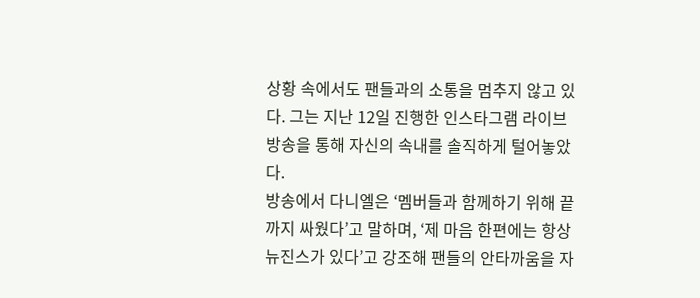상황 속에서도 팬들과의 소통을 멈추지 않고 있다. 그는 지난 12일 진행한 인스타그램 라이브 방송을 통해 자신의 속내를 솔직하게 털어놓았다.
방송에서 다니엘은 ‘멤버들과 함께하기 위해 끝까지 싸웠다’고 말하며, ‘제 마음 한편에는 항상 뉴진스가 있다’고 강조해 팬들의 안타까움을 자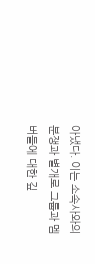아냈다. 이는 소속사와의 분쟁과 별개로 그룹과 멤버들에 대한 깊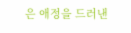은 애정을 드러낸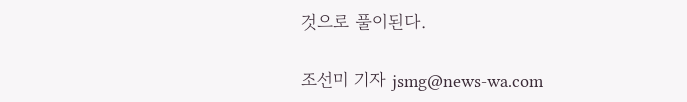것으로 풀이된다.

조선미 기자 jsmg@news-wa.com